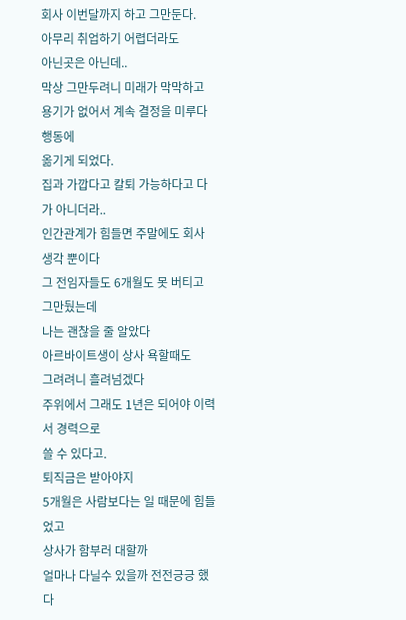회사 이번달까지 하고 그만둔다.
아무리 취업하기 어렵더라도
아닌곳은 아닌데..
막상 그만두려니 미래가 막막하고
용기가 없어서 계속 결정을 미루다 행동에
옮기게 되었다.
집과 가깝다고 칼퇴 가능하다고 다가 아니더라..
인간관계가 힘들면 주말에도 회사 생각 뿐이다
그 전임자들도 6개월도 못 버티고 그만뒀는데
나는 괜찮을 줄 알았다
아르바이트생이 상사 욕할때도
그려려니 흘려넘겠다
주위에서 그래도 1년은 되어야 이력서 경력으로
쓸 수 있다고.
퇴직금은 받아야지
5개월은 사람보다는 일 때문에 힘들었고
상사가 함부러 대할까
얼마나 다닐수 있을까 전전긍긍 했다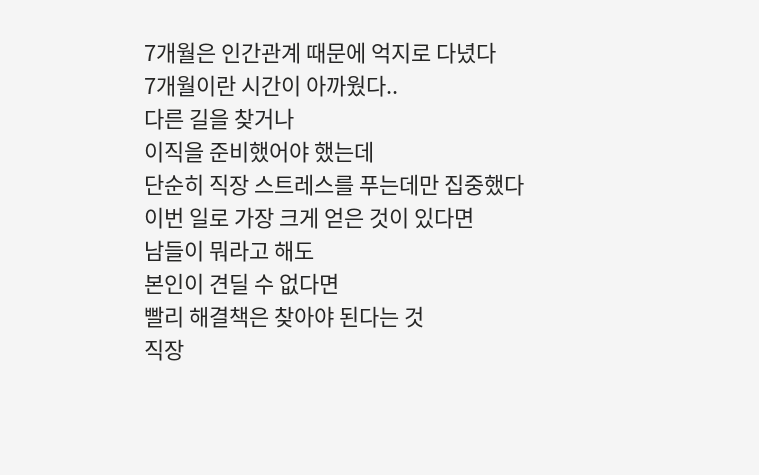7개월은 인간관계 때문에 억지로 다녔다
7개월이란 시간이 아까웠다..
다른 길을 찾거나
이직을 준비했어야 했는데
단순히 직장 스트레스를 푸는데만 집중했다
이번 일로 가장 크게 얻은 것이 있다면
남들이 뭐라고 해도
본인이 견딜 수 없다면
빨리 해결책은 찾아야 된다는 것
직장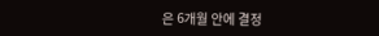은 6개월 안에 결정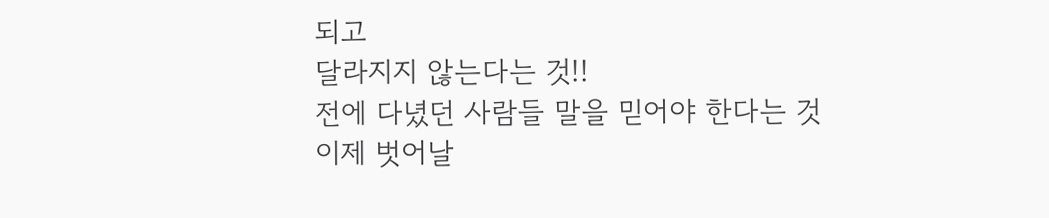되고
달라지지 않는다는 것!!
전에 다녔던 사람들 말을 믿어야 한다는 것
이제 벗어날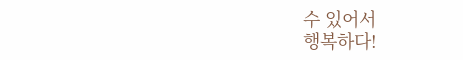수 있어서
행복하다!